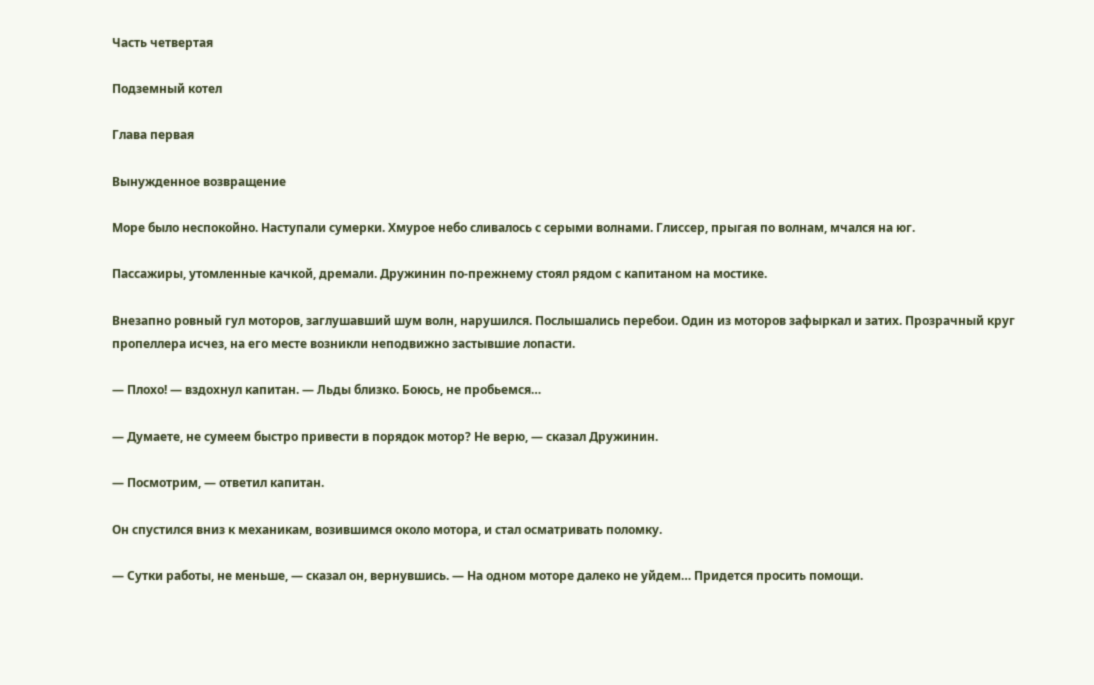Часть четвертая

Подземный котел

Глава первая

Вынужденное возвращение

Море было неспокойно. Наступали сумерки. Хмурое небо сливалось с серыми волнами. Глиссер, прыгая по волнам, мчался на юг.

Пассажиры, утомленные качкой, дремали. Дружинин по-прежнему стоял рядом с капитаном на мостике.

Внезапно ровный гул моторов, заглушавший шум волн, нарушился. Послышались перебои. Один из моторов зафыркал и затих. Прозрачный круг пропеллера исчез, на его месте возникли неподвижно застывшие лопасти.

— Плохо! — вздохнул капитан. — Льды близко. Боюсь, не пробьемся…

— Думаете, не сумеем быстро привести в порядок мотор? Не верю, — сказал Дружинин.

— Посмотрим, — ответил капитан.

Он спустился вниз к механикам, возившимся около мотора, и стал осматривать поломку.

— Сутки работы, не меньше, — сказал он, вернувшись. — На одном моторе далеко не уйдем… Придется просить помощи.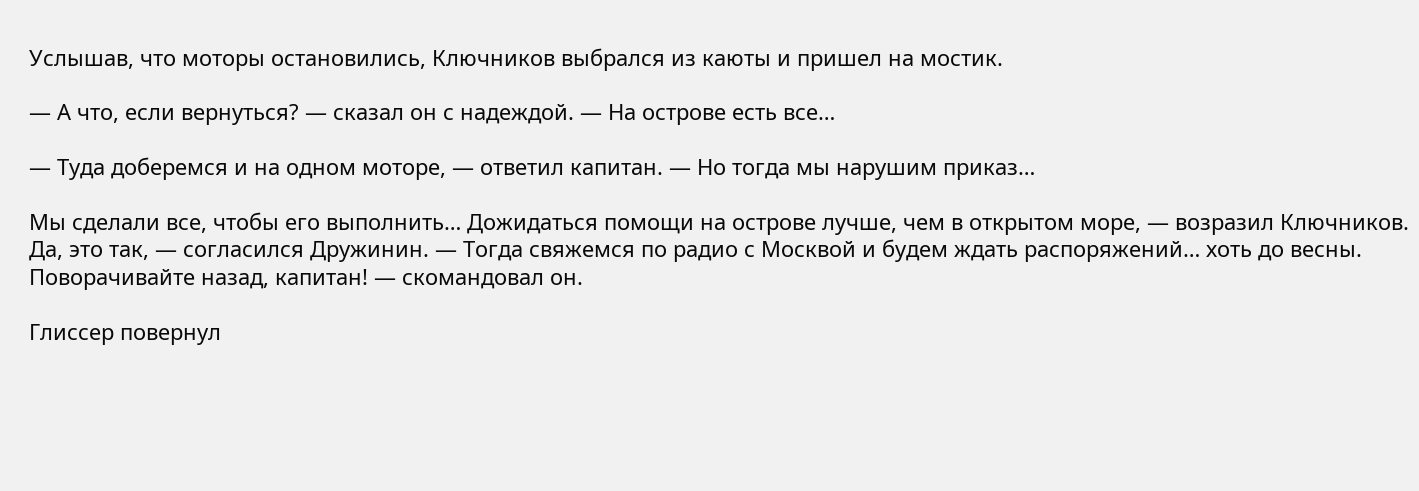Услышав, что моторы остановились, Ключников выбрался из каюты и пришел на мостик.

— А что, если вернуться? — сказал он с надеждой. — На острове есть все…

— Туда доберемся и на одном моторе, — ответил капитан. — Но тогда мы нарушим приказ…

Мы сделали все, чтобы его выполнить… Дожидаться помощи на острове лучше, чем в открытом море, — возразил Ключников. Да, это так, — согласился Дружинин. — Тогда свяжемся по радио с Москвой и будем ждать распоряжений… хоть до весны. Поворачивайте назад, капитан! — скомандовал он.

Глиссер повернул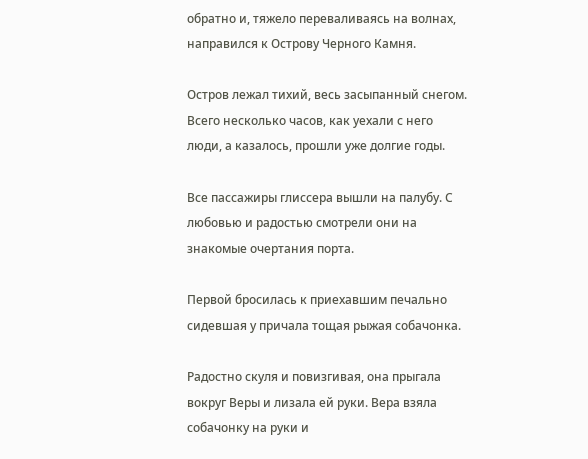обратно и, тяжело переваливаясь на волнах, направился к Острову Черного Камня.

Остров лежал тихий, весь засыпанный снегом. Всего несколько часов, как уехали с него люди, а казалось, прошли уже долгие годы.

Все пассажиры глиссера вышли на палубу. С любовью и радостью смотрели они на знакомые очертания порта.

Первой бросилась к приехавшим печально сидевшая у причала тощая рыжая собачонка.

Радостно скуля и повизгивая, она прыгала вокруг Веры и лизала ей руки. Вера взяла собачонку на руки и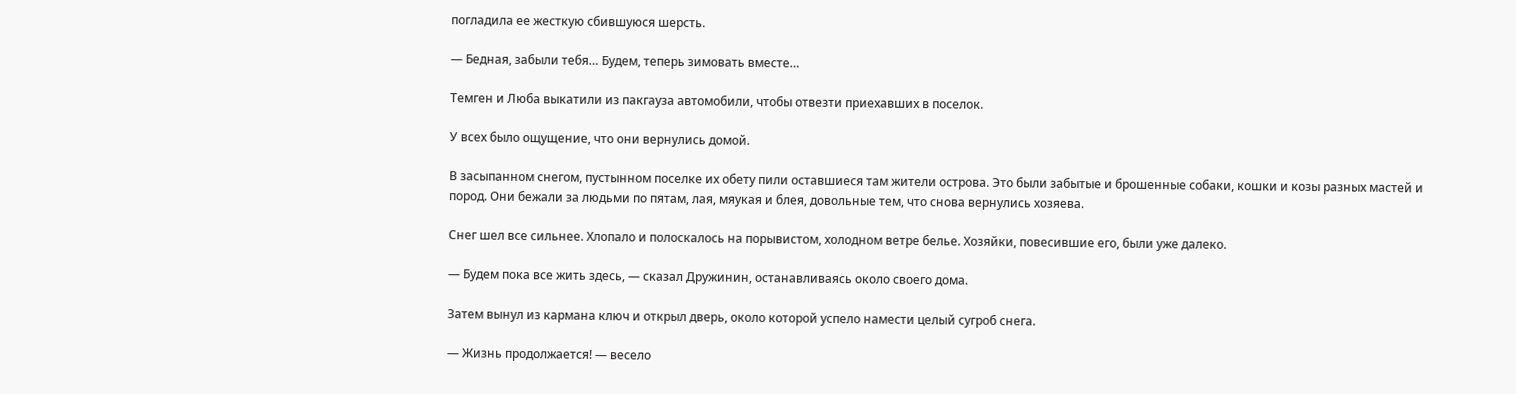погладила ее жесткую сбившуюся шерсть.

— Бедная, забыли тебя… Будем, теперь зимовать вместе…

Темген и Люба выкатили из пакгауза автомобили, чтобы отвезти приехавших в поселок.

У всех было ощущение, что они вернулись домой.

В засыпанном снегом, пустынном поселке их обету пили оставшиеся там жители острова. Это были забытые и брошенные собаки, кошки и козы разных мастей и пород. Они бежали за людьми по пятам, лая, мяукая и блея, довольные тем, что снова вернулись хозяева.

Снег шел все сильнее. Хлопало и полоскалось на порывистом, холодном ветре белье. Хозяйки, повесившие его, были уже далеко.

— Будем пока все жить здесь, — сказал Дружинин, останавливаясь около своего дома.

Затем вынул из кармана ключ и открыл дверь, около которой успело намести целый сугроб снега.

— Жизнь продолжается! — весело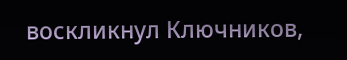воскликнул Ключников,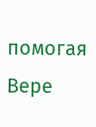помогая Вере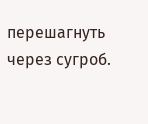перешагнуть через сугроб.